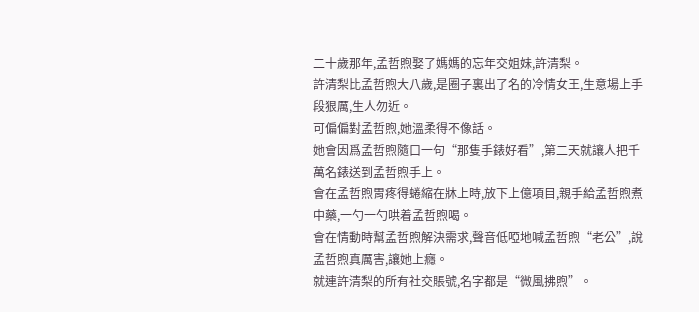二十歲那年,孟哲煦娶了媽媽的忘年交姐妹,許清梨。
許清梨比孟哲煦大八歲,是圈子裏出了名的冷情女王,生意場上手段狠厲,生人勿近。
可偏偏對孟哲煦,她溫柔得不像話。
她會因爲孟哲煦隨口一句“那隻手錶好看”,第二天就讓人把千萬名錶送到孟哲煦手上。
會在孟哲煦胃疼得蜷縮在牀上時,放下上億項目,親手給孟哲煦煮中藥,一勺一勺哄着孟哲煦喝。
會在情動時幫孟哲煦解決需求,聲音低啞地喊孟哲煦“老公”,說孟哲煦真厲害,讓她上癮。
就連許清梨的所有社交賬號,名字都是“微風拂煦”。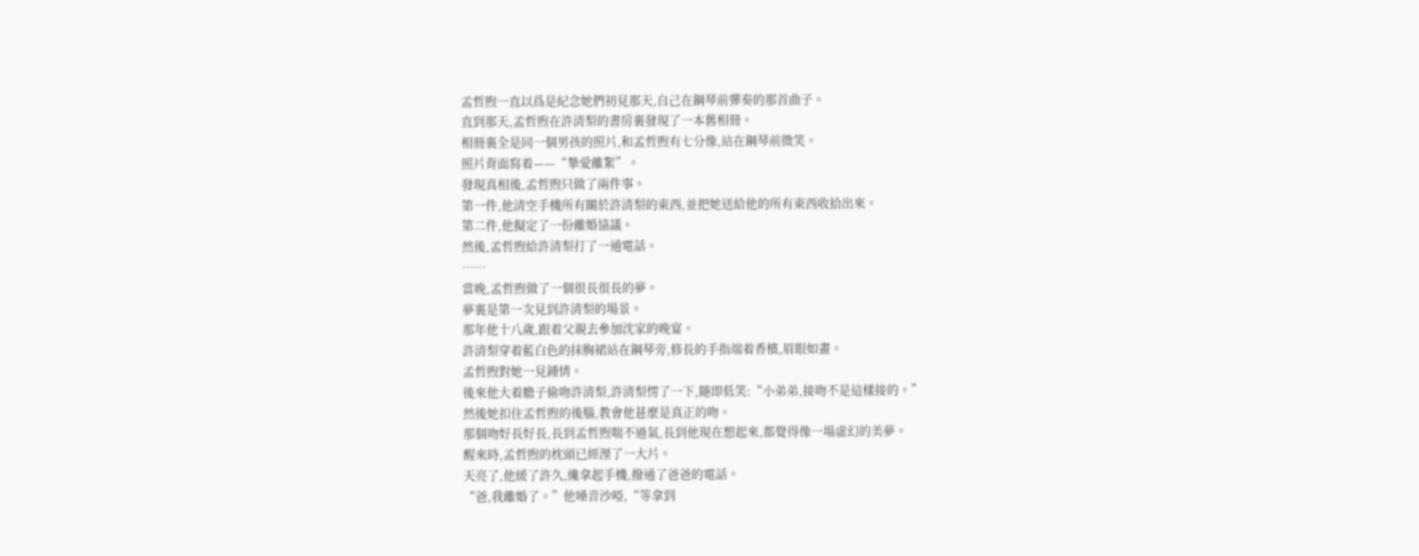孟哲煦一直以爲是紀念她們初見那天,自己在鋼琴前彈奏的那首曲子。
直到那天,孟哲煦在許清梨的書房裏發現了一本舊相冊。
相冊裏全是同一個男孩的照片,和孟哲煦有七分像,站在鋼琴前微笑。
照片背面寫着——“摯愛離絮”。
發現真相後,孟哲煦只做了兩件事。
第一件,他清空手機所有關於許清梨的東西,並把她送給他的所有東西收拾出來。
第二件,他擬定了一份離婚協議。
然後,孟哲煦給許清梨打了一通電話。
……
當晚,孟哲煦做了一個很長很長的夢。
夢裏是第一次見到許清梨的場景。
那年他十八歲,跟着父親去參加沈家的晚宴。
許清梨穿着藍白色的抹胸裙站在鋼琴旁,修長的手指端着香檳,眉眼如畫。
孟哲煦對她一見鍾情。
後來他大着膽子偷吻許清梨,許清梨愣了一下,隨即低笑:“小弟弟,接吻不是這樣接的。”
然後她扣住孟哲煦的後腦,教會他甚麼是真正的吻。
那個吻好長好長,長到孟哲煦喘不過氣,長到他現在想起來,都覺得像一場虛幻的美夢。
醒來時,孟哲煦的枕頭已經溼了一大片。
天亮了,他緩了許久,纔拿起手機,撥通了爸爸的電話。
“爸,我離婚了。”他嗓音沙啞,“等拿到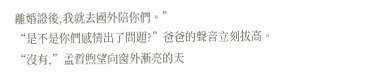離婚證後,我就去國外陪你們。”
“是不是你們感情出了問題?”爸爸的聲音立刻拔高。
“沒有,”孟哲煦望向窗外漸亮的天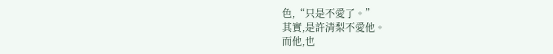色,“只是不愛了。”
其實,是許清梨不愛他。
而他,也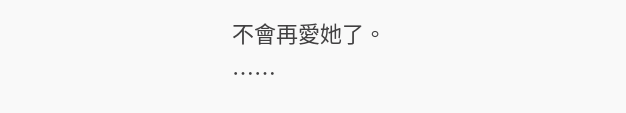不會再愛她了。
……